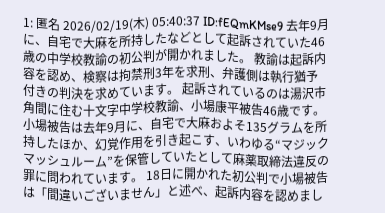1: 匿名 2026/02/19(木) 05:40:37 ID:fEQmKMse9 去年9月に、自宅で大麻を所持したなどとして起訴されていた46歳の中学校教諭の初公判が開かれました。 教諭は起訴内容を認め、検察は拘禁刑3年を求刑、弁護側は執行猶予付きの判決を求めています。 起訴されているのは湯沢市角間に住む十文字中学校教諭、小場康平被告46歳です。 小場被告は去年9月に、自宅で大麻およそ135グラムを所持したほか、幻覚作用を引き起こす、いわゆる“マジックマッシュルーム”を保管していたとして麻薬取締法違反の罪に問われています。 18日に開かれた初公判で小場被告は「間違いございません」と述べ、起訴内容を認めまし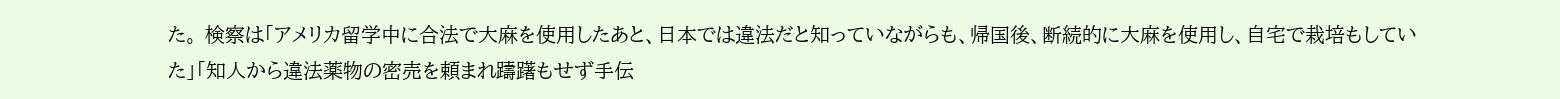た。 検察は「アメリカ留学中に合法で大麻を使用したあと、日本では違法だと知っていながらも、帰国後、断続的に大麻を使用し、自宅で栽培もしていた」「知人から違法薬物の密売を頼まれ躊躇もせず手伝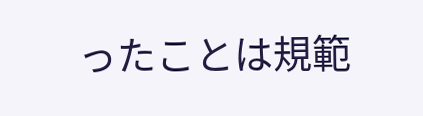ったことは規範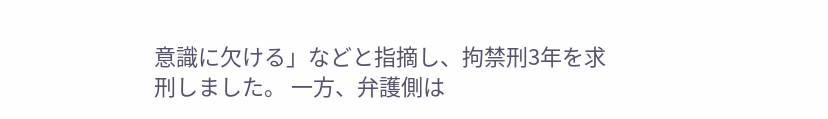意識に欠ける」などと指摘し、拘禁刑3年を求刑しました。 一方、弁護側は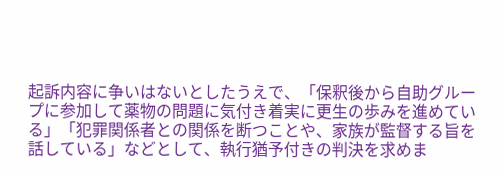起訴内容に争いはないとしたうえで、「保釈後から自助グループに参加して薬物の問題に気付き着実に更生の歩みを進めている」「犯罪関係者との関係を断つことや、家族が監督する旨を話している」などとして、執行猶予付きの判決を求めま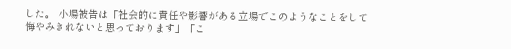した。 小場被告は「社会的に責任や影響がある立場でこのようなことをして悔やみきれないと思っております」「こ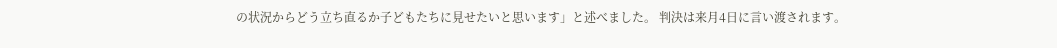の状況からどう立ち直るか子どもたちに見せたいと思います」と述べました。 判決は来月4日に言い渡されます。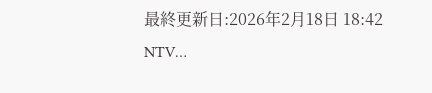最終更新日:2026年2月18日 18:42 NTV…